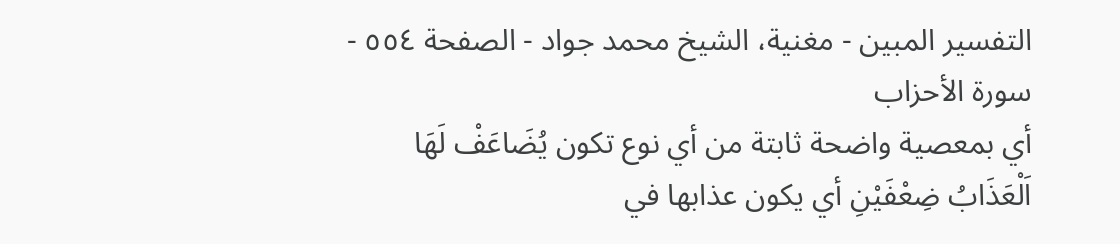التفسير المبين - مغنية، الشيخ محمد جواد - الصفحة ٥٥٤ - سورة الأحزاب
أي بمعصية واضحة ثابتة من أي نوع تكون يُضَاعَفْ لَهَا اَلْعَذَابُ ضِعْفَيْنِ أي يكون عذابها في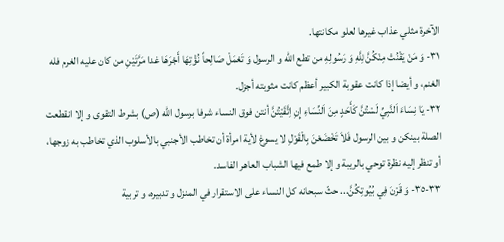الآخرة مثلي عذاب غيرها لعلو مكانتها.
٣١- وَ مَنْ يَقْنُتْ مِنْكُنَّ لِلَّهِ وَ رَسُولِهِ من تطع اللّه و الرسول وَ تَعْمَلْ صَالِحاً نُؤْتِهَا أَجْرَهَا غدا مَرَّتَيْنِ من كان عليه الغرم فله الغنم، و أيضا إذا كانت عقوبة الكبير أعظم كانت مثوبته أجزل.
٣٢- يَا نِسَاءَ اَلنَّبِيِّ لَسْتُنَّ كَأَحَدٍ مِنَ اَلنِّسَاءِ إِنِ اِتَّقَيْتُنَّ أنتن فوق النساء شرفا برسول اللّه (ص) بشرط التقوى و إلا انقطعت الصلة بينكن و بين الرسول فَلاَ تَخْضَعْنَ بِالْقَوْلِ لا يسوغ لأية امرأة أن تخاطب الأجنبي بالأسلوب الذي تخاطب به زوجها، أو تنظر إليه نظرة توحي بالريبة و إلا طمع فيها الشباب العاهر الفاسد.
٣٣-٣٥- وَ قَرْنَ فِي بُيُوتِكُنَّ... حثّ سبحانه كل النساء على الاستقرار في المنزل و تدبيره، و تربية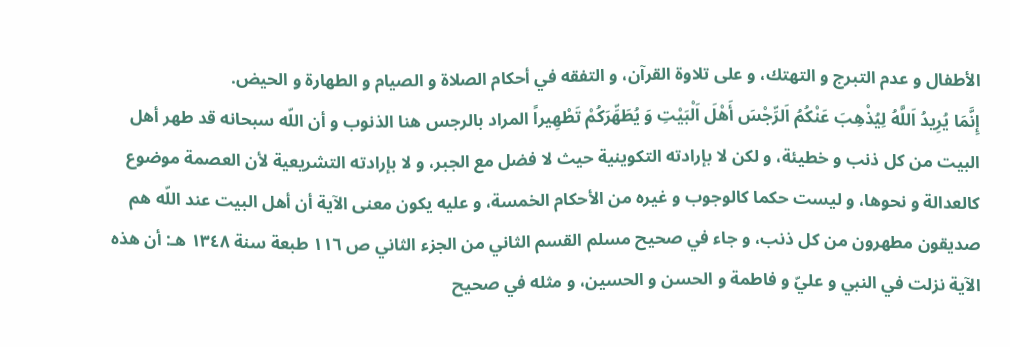الأطفال و عدم التبرج و التهتك، و على تلاوة القرآن، و التفقه في أحكام الصلاة و الصيام و الطهارة و الحيض.
إِنَّمَا يُرِيدُ اَللَّهُ لِيُذْهِبَ عَنْكُمُ اَلرِّجْسَ أَهْلَ اَلْبَيْتِ وَ يُطَهِّرَكُمْ تَطْهِيراً المراد بالرجس هنا الذنوب و أن اللّه سبحانه قد طهر أهل البيت من كل ذنب و خطيئة، و لكن لا بإرادته التكوينية حيث لا فضل مع الجبر، و لا بإرادته التشريعية لأن العصمة موضوع كالعدالة و نحوها، و ليست حكما كالوجوب و غيره من الأحكام الخمسة، و عليه يكون معنى الآية أن أهل البيت عند اللّه هم صديقون مطهرون من كل ذنب، و جاء في صحيح مسلم القسم الثاني من الجزء الثاني ص ١١٦ طبعة سنة ١٣٤٨ هـ: أن هذه الآية نزلت في النبي و عليّ و فاطمة و الحسن و الحسين، و مثله في صحيح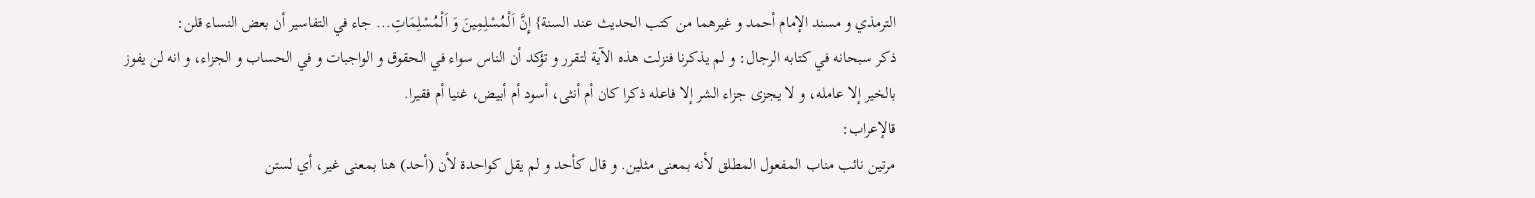الترمذي و مسند الإمام أحمد و غيرهما من كتب الحديث عند السنة} إِنَّ اَلْمُسْلِمِينَ وَ اَلْمُسْلِمَاتِ... جاء في التفاسير أن بعض النساء قلن:
ذكر سبحانه في كتابه الرجال: و لم يذكرنا فنزلت هذه الآية لتقرر و تؤكد أن الناس سواء في الحقوق و الواجبات و في الحساب و الجزاء، و انه لن يفوز بالخير إلا عامله، و لا يجزى جزاء الشر إلا فاعله ذكرا كان أم أنثى، أسود أم أبيض، غنيا أم فقيرا.
قالإعراب:
مرتين نائب مناب المفعول المطلق لأنه بمعنى مثلين. و قال كأحد و لم يقل كواحدة لأن (أحد) هنا بمعنى غير، أي لستن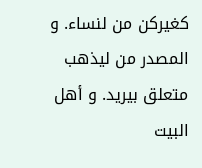كغيركن من لنساء. و المصدر من ليذهب متعلق بيريد. و أهل البيت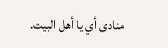منادى أي يا أهل البيت.